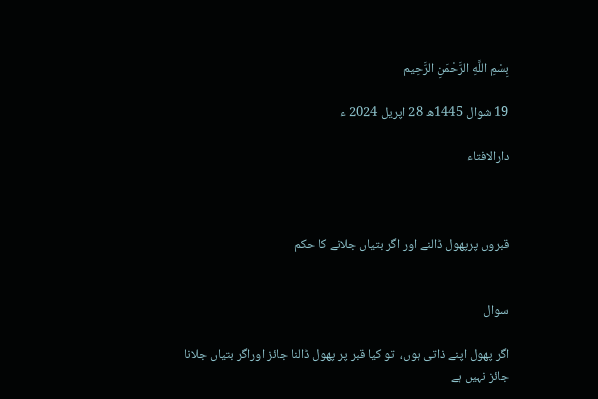بِسْمِ اللَّهِ الرَّحْمَنِ الرَّحِيم

19 شوال 1445ھ 28 اپریل 2024 ء

دارالافتاء



قبروں پرپھول ڈالنے اور اگر بتیاں جلانے کا حکم


سوال

اگر پھول اپنے ذاتی ہوں،  تو کیا قبر پر پھول ڈالنا جائز اوراگر بتیاں جلانا جائز نہیں ہے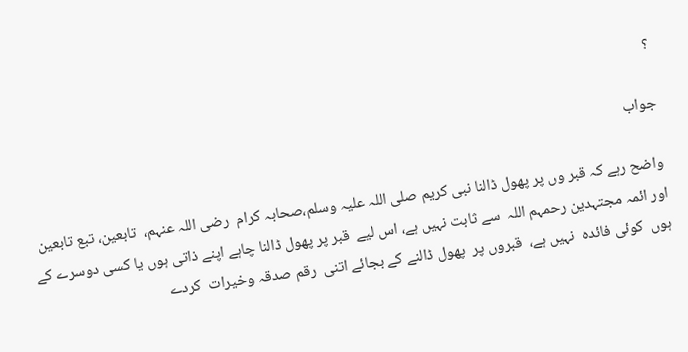؟

جواب

واضح رہے کہ قبر وں پر پھول ڈالنا نبی کریم صلی اللہ علیہ وسلم،صحابہ کرام  رضی اللہ عنہم،  تابعین، تبع تابعین اور ائمہ مجتہدین رحمہم اللہ  سے ثابت نہیں ہے، اس لیے  قبر پر پھول ڈالنا چاہے اپنے ذاتی ہوں یا کسی دوسرے کے ہوں  کوئی فائدہ  نہیں ہے،  قبروں پر  پھول ڈالنے کے بجائے اتنی  رقم صدقہ وخیرات  کردے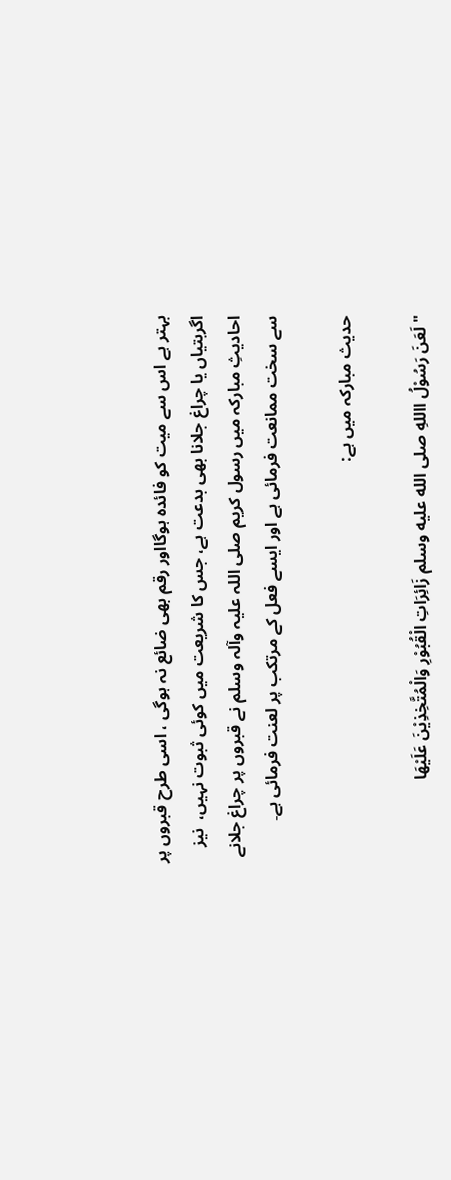بہتر ہے اس سے میت کو فائدہ ہوگااور رقم بھی ضائع نہ ہوگی ، اسی طرح قبروں پر اگربتیاں یا چراغ جلانا بھی بدعت ہے، جس کا شریعت میں کوئی ثبوت نہیں،  نیز احادیثِ مبارکہ میں رسول کریم صلی اللہ علیہ وآلہ وسلم نے قبروں پر چراغ جلانے سے سخت ممانعت فرمائی ہے اور ایسے فعل کے مرتکب پر لعنت فرمائی ہے۔

حدیث مبارکہ میں ہے:

" لَعَنَ رَسُوْلُ االلهِ صلی الله علیه وسلم زَائِرَاتِ الْقُبُوْرِ وَالْمُتَّخِذِیْنَ عَلَیْهَا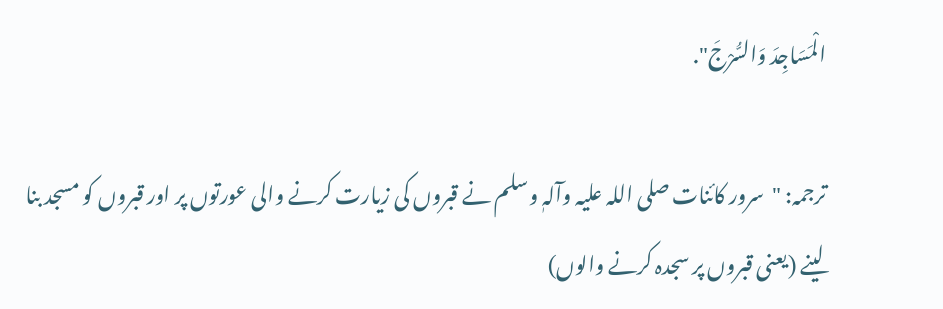الْمَسَاجِدَ وَالسُّرْجَ".

ترجمہ: "  سرور کائنات صلی اللہ علیہ وآلہٖ وسلم نے قبروں کی زیارت کرنے والی عورتوں پر اور قبروں کو مسجد بنا لینے (یعنی قبروں پر سجدہ کرنے والوں)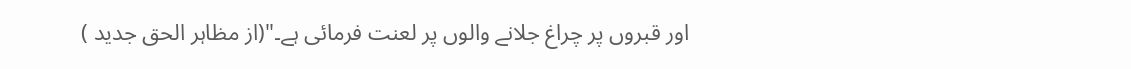اور قبروں پر چراغ جلانے والوں پر لعنت فرمائی ہے۔"(از مظاہر الحق جدید )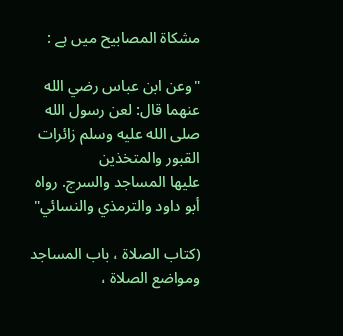مشکاۃ المصابیح میں ہے :

"وعن ابن عباس رضي الله عنهما قال: لعن رسول الله صلى الله عليه وسلم زائرات القبور والمتخذين عليها ‌المساجد ‌والسرج. رواه أبو داود والترمذي والنسائي"

(كتاب الصلاة ، باب المساجد ومواضع الصلاة ،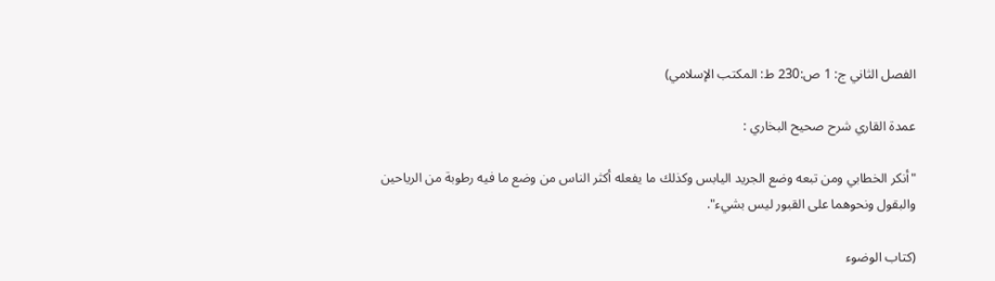الفصل الثاني ج: 1 ص:230 ط: المكتب الإسلامي)

عمدة القاري شرح صحيح البخاري :

"أنكر الخطابي ومن تبعه وضع الجريد اليابس وكذلك ما يفعله أكثر الناس من وضع ما فيه رطوبة من الرياحين والبقول ونحوهما على القبور ليس بشيء".

(كتاب الوضوء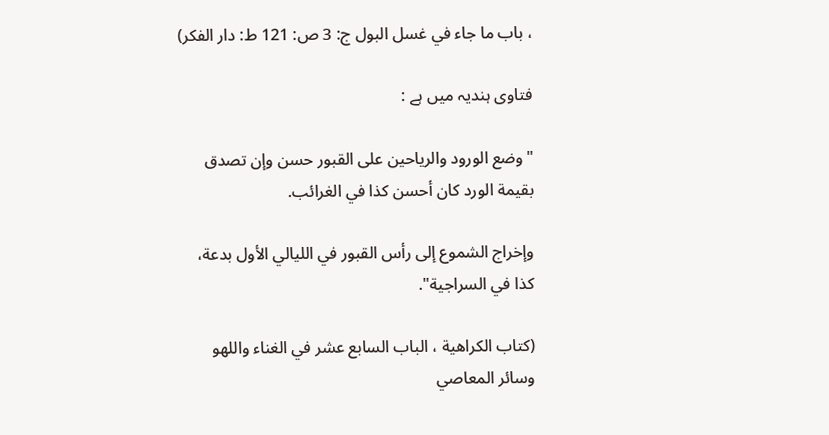، باب ما جاء في غسل البول ج: 3 ص: 121 ط: دار الفكر)

فتاوی ہندیہ میں ہے :

"وضع الورود والرياحين على القبور حسن وإن تصدق بقيمة الورد كان أحسن كذا في الغرائب.

وإخراج الشموع إلى رأس القبور في الليالي الأول بدعة، كذا في السراجية".

(كتاب الكراهية ، الباب السابع عشر في الغناء واللهو وسائر المعاصي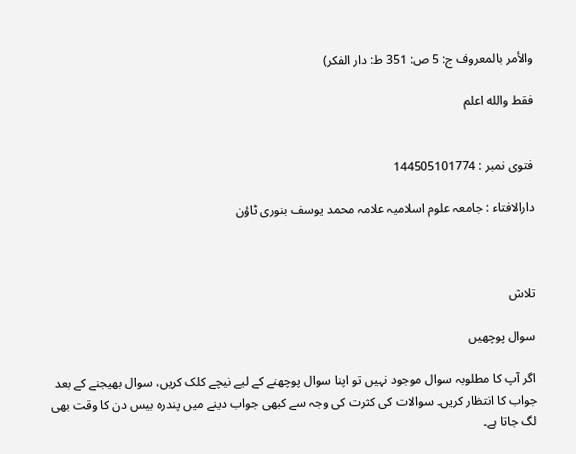والأمر بالمعروف ج: 5 ص: 351 ط: دار الفكر)

فقط والله اعلم


فتوی نمبر : 144505101774

دارالافتاء : جامعہ علوم اسلامیہ علامہ محمد یوسف بنوری ٹاؤن



تلاش

سوال پوچھیں

اگر آپ کا مطلوبہ سوال موجود نہیں تو اپنا سوال پوچھنے کے لیے نیچے کلک کریں، سوال بھیجنے کے بعد جواب کا انتظار کریں۔ سوالات کی کثرت کی وجہ سے کبھی جواب دینے میں پندرہ بیس دن کا وقت بھی لگ جاتا ہے۔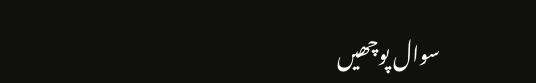سوال پوچھیں